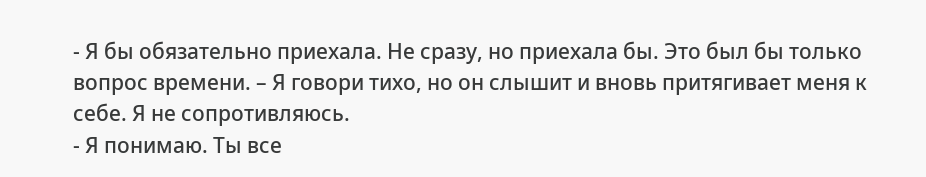- Я бы обязательно приехала. Не сразу, но приехала бы. Это был бы только вопрос времени. – Я говори тихо, но он слышит и вновь притягивает меня к себе. Я не сопротивляюсь.
- Я понимаю. Ты все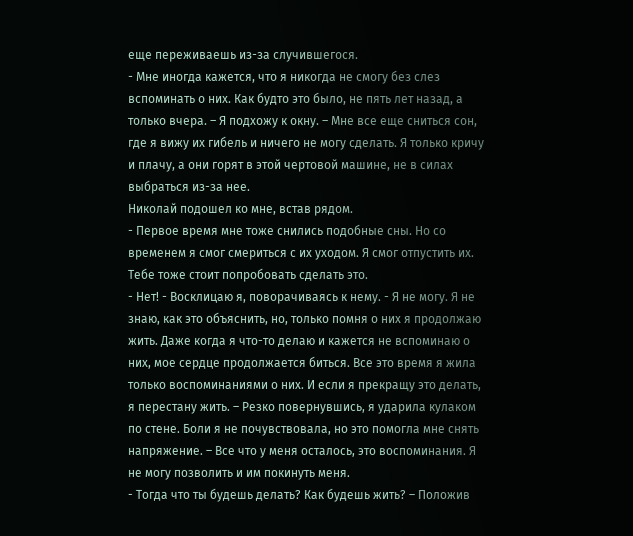еще переживаешь из-за случившегося.
- Мне иногда кажется, что я никогда не смогу без слез вспоминать о них. Как будто это было, не пять лет назад, а только вчера. – Я подхожу к окну. – Мне все еще сниться сон, где я вижу их гибель и ничего не могу сделать. Я только кричу и плачу, а они горят в этой чертовой машине, не в силах выбраться из-за нее.
Николай подошел ко мне, встав рядом.
- Первое время мне тоже снились подобные сны. Но со временем я смог смериться с их уходом. Я смог отпустить их. Тебе тоже стоит попробовать сделать это.
- Нет! - Восклицаю я, поворачиваясь к нему. - Я не могу. Я не знаю, как это объяснить, но, только помня о них я продолжаю жить. Даже когда я что-то делаю и кажется не вспоминаю о них, мое сердце продолжается биться. Все это время я жила только воспоминаниями о них. И если я прекращу это делать, я перестану жить. – Резко повернувшись, я ударила кулаком по стене. Боли я не почувствовала, но это помогла мне снять напряжение. – Все что у меня осталось, это воспоминания. Я не могу позволить и им покинуть меня.
- Тогда что ты будешь делать? Как будешь жить? – Положив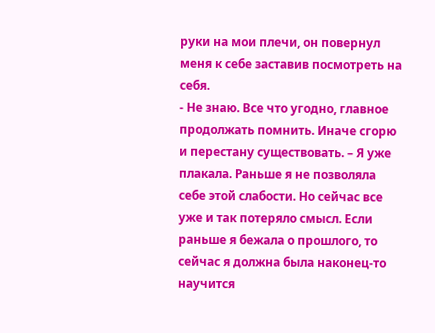руки на мои плечи, он повернул меня к себе заставив посмотреть на себя.
- Не знаю. Все что угодно, главное продолжать помнить. Иначе сгорю и перестану существовать. – Я уже плакала. Раньше я не позволяла себе этой слабости. Но сейчас все уже и так потеряло смысл. Если раньше я бежала о прошлого, то сейчас я должна была наконец-то научится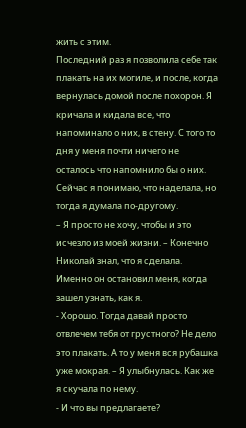жить с этим.
Последний раз я позволила себе так плакать на их могиле, и после, когда вернулась домой после похорон. Я кричала и кидала все, что напоминало о них, в стену. С того то дня у меня почти ничего не осталось что напомнило бы о них. Сейчас я понимаю, что наделала, но тогда я думала по-другому.
– Я просто не хочу, чтобы и это исчезло из моей жизни. – Конечно Николай знал, что я сделала. Именно он остановил меня, когда зашел узнать, как я.
- Хорошо. Тогда давай просто отвлечем тебя от грустного? Не дело это плакать. А то у меня вся рубашка уже мокрая. – Я улыбнулась. Как же я скучала по нему.
- И что вы предлагаете?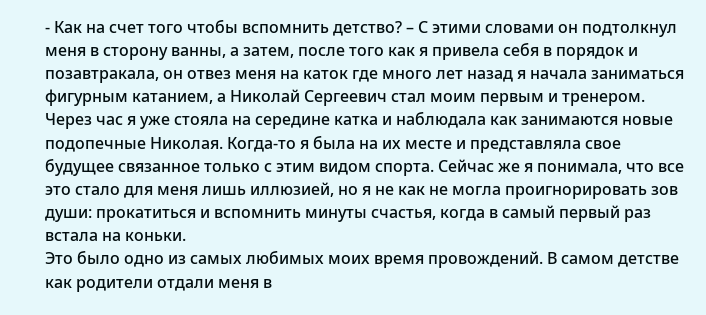- Как на счет того чтобы вспомнить детство? – С этими словами он подтолкнул меня в сторону ванны, а затем, после того как я привела себя в порядок и позавтракала, он отвез меня на каток где много лет назад я начала заниматься фигурным катанием, а Николай Сергеевич стал моим первым и тренером.
Через час я уже стояла на середине катка и наблюдала как занимаются новые подопечные Николая. Когда-то я была на их месте и представляла свое будущее связанное только с этим видом спорта. Сейчас же я понимала, что все это стало для меня лишь иллюзией, но я не как не могла проигнорировать зов души: прокатиться и вспомнить минуты счастья, когда в самый первый раз встала на коньки.
Это было одно из самых любимых моих время провождений. В самом детстве как родители отдали меня в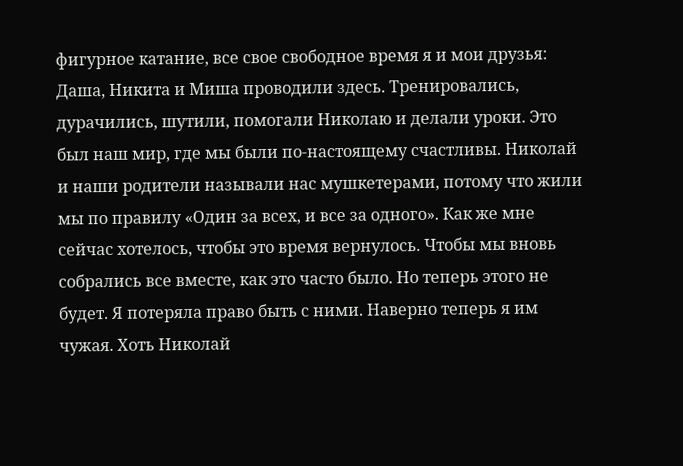фигурное катание, все свое свободное время я и мои друзья: Даша, Никита и Миша проводили здесь. Тренировались, дурачились, шутили, помогали Николаю и делали уроки. Это был наш мир, где мы были по-настоящему счастливы. Николай и наши родители называли нас мушкетерами, потому что жили мы по правилу «Один за всех, и все за одного». Как же мне сейчас хотелось, чтобы это время вернулось. Чтобы мы вновь собрались все вместе, как это часто было. Но теперь этого не будет. Я потеряла право быть с ними. Наверно теперь я им чужая. Хоть Николай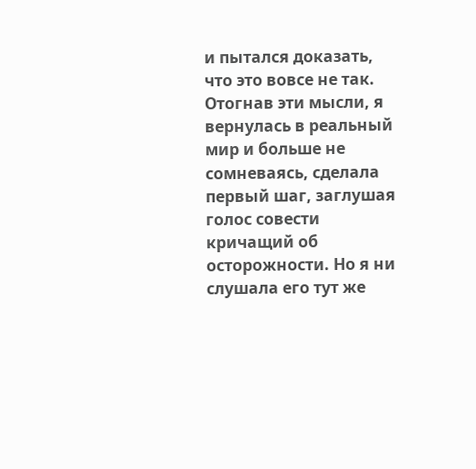и пытался доказать, что это вовсе не так.
Отогнав эти мысли, я вернулась в реальный мир и больше не сомневаясь, сделала первый шаг, заглушая голос совести кричащий об осторожности. Но я ни слушала его тут же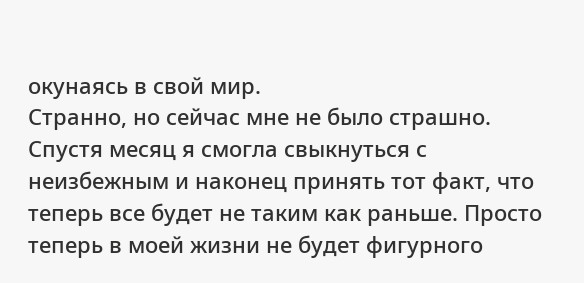окунаясь в свой мир.
Странно, но сейчас мне не было страшно. Спустя месяц я смогла свыкнуться с неизбежным и наконец принять тот факт, что теперь все будет не таким как раньше. Просто теперь в моей жизни не будет фигурного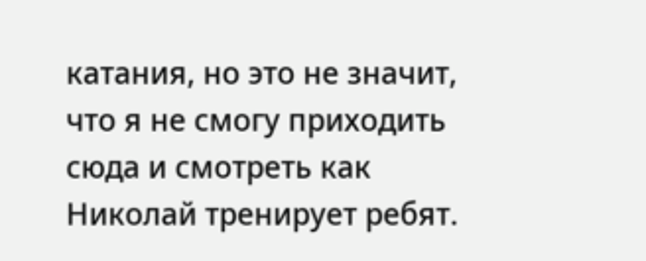катания, но это не значит, что я не смогу приходить сюда и смотреть как Николай тренирует ребят.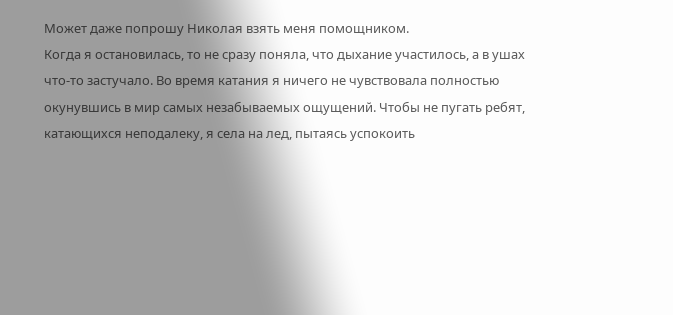Может даже попрошу Николая взять меня помощником.
Когда я остановилась, то не сразу поняла, что дыхание участилось, а в ушах что-то застучало. Во время катания я ничего не чувствовала полностью окунувшись в мир самых незабываемых ощущений. Чтобы не пугать ребят, катающихся неподалеку, я села на лед, пытаясь успокоить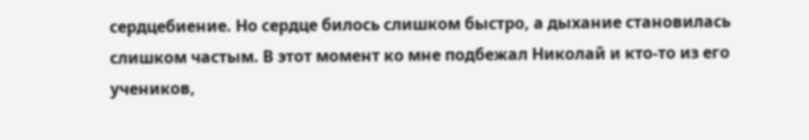сердцебиение. Но сердце билось слишком быстро, а дыхание становилась слишком частым. В этот момент ко мне подбежал Николай и кто-то из его учеников,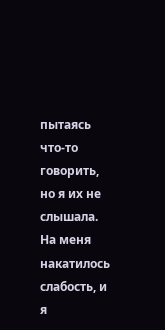пытаясь что-то говорить, но я их не слышала. На меня накатилось слабость, и я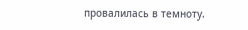провалилась в темноту.